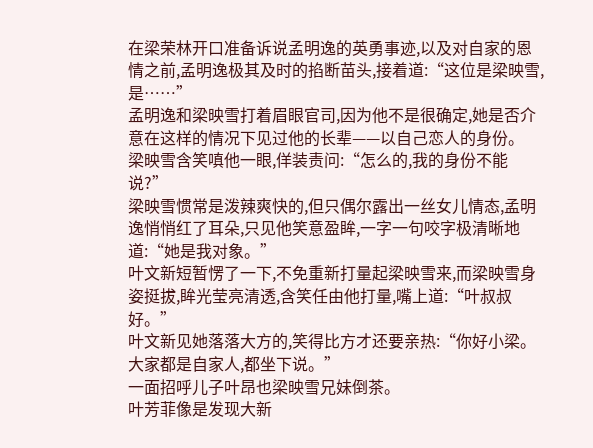在梁荣林开口准备诉说孟明逸的英勇事迹,以及对自家的恩情之前,孟明逸极其及时的掐断苗头,接着道:“这位是梁映雪,是……”
孟明逸和梁映雪打着眉眼官司,因为他不是很确定,她是否介意在这样的情况下见过他的长辈——以自己恋人的身份。
梁映雪含笑嗔他一眼,佯装责问:“怎么的,我的身份不能说?”
梁映雪惯常是泼辣爽快的,但只偶尔露出一丝女儿情态,孟明逸悄悄红了耳朵,只见他笑意盈眸,一字一句咬字极清晰地道:“她是我对象。”
叶文新短暂愣了一下,不免重新打量起梁映雪来,而梁映雪身姿挺拔,眸光莹亮清透,含笑任由他打量,嘴上道:“叶叔叔好。”
叶文新见她落落大方的,笑得比方才还要亲热:“你好小梁。大家都是自家人,都坐下说。”
一面招呼儿子叶昂也梁映雪兄妹倒茶。
叶芳菲像是发现大新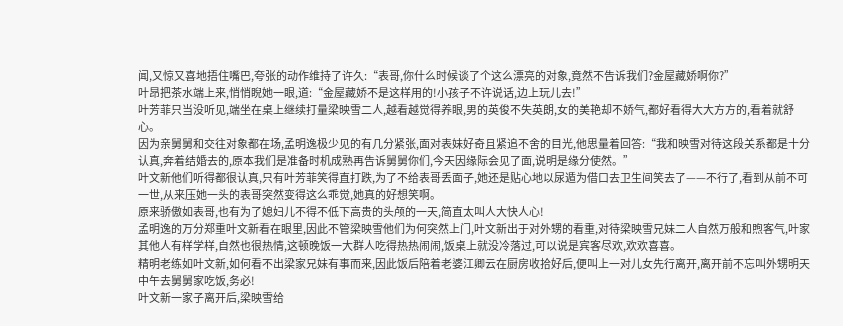闻,又惊又喜地捂住嘴巴,夸张的动作维持了许久:“表哥,你什么时候谈了个这么漂亮的对象,竟然不告诉我们?金屋藏娇啊你?”
叶昂把茶水端上来,悄悄睨她一眼,道:“金屋藏娇不是这样用的!小孩子不许说话,边上玩儿去!”
叶芳菲只当没听见,端坐在桌上继续打量梁映雪二人,越看越觉得养眼,男的英俊不失英朗,女的美艳却不娇气,都好看得大大方方的,看着就舒心。
因为亲舅舅和交往对象都在场,孟明逸极少见的有几分紧张,面对表妹好奇且紧追不舍的目光,他思量着回答:“我和映雪对待这段关系都是十分认真,奔着结婚去的,原本我们是准备时机成熟再告诉舅舅你们,今天因缘际会见了面,说明是缘分使然。”
叶文新他们听得都很认真,只有叶芳菲笑得直打跌,为了不给表哥丢面子,她还是贴心地以尿遁为借口去卫生间笑去了——不行了,看到从前不可一世,从来压她一头的表哥突然变得这么乖觉,她真的好想笑啊。
原来骄傲如表哥,也有为了媳妇儿不得不低下高贵的头颅的一天,简直太叫人大快人心!
孟明逸的万分郑重叶文新看在眼里,因此不管梁映雪他们为何突然上门,叶文新出于对外甥的看重,对待梁映雪兄妹二人自然万般和煦客气,叶家其他人有样学样,自然也很热情,这顿晚饭一大群人吃得热热闹闹,饭桌上就没冷落过,可以说是宾客尽欢,欢欢喜喜。
精明老练如叶文新,如何看不出梁家兄妹有事而来,因此饭后陪着老婆江卿云在厨房收拾好后,便叫上一对儿女先行离开,离开前不忘叫外甥明天中午去舅舅家吃饭,务必!
叶文新一家子离开后,梁映雪给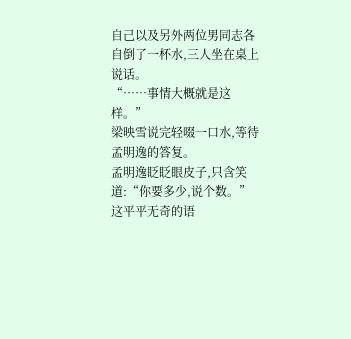自己以及另外两位男同志各自倒了一杯水,三人坐在桌上说话。
“……事情大概就是这样。”
梁映雪说完轻啜一口水,等待孟明逸的答复。
孟明逸眨眨眼皮子,只含笑道:“你要多少,说个数。”
这平平无奇的语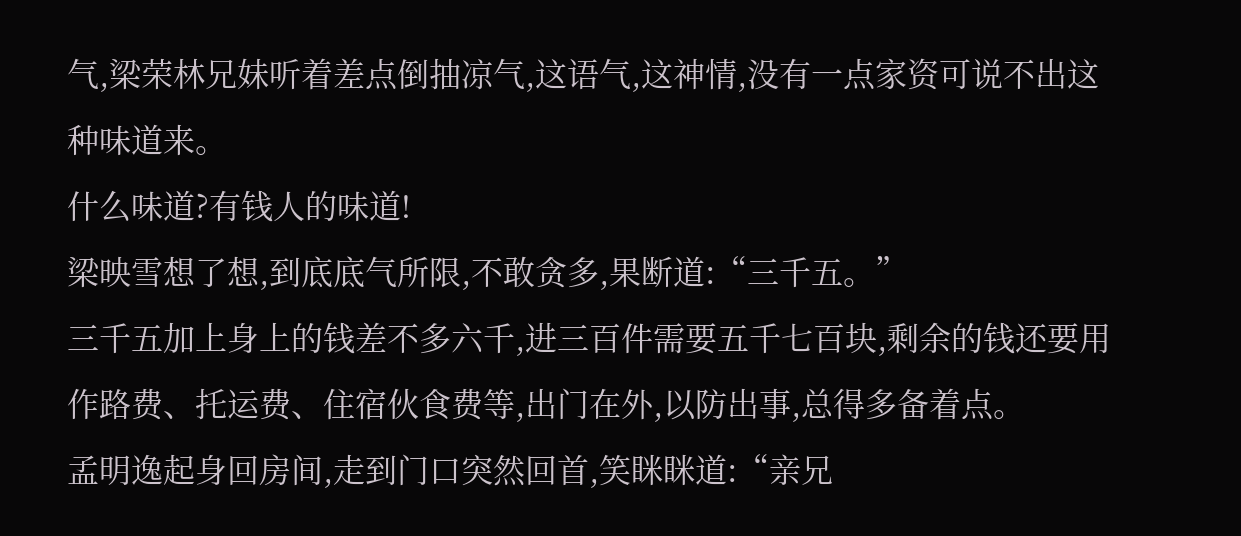气,梁荣林兄妹听着差点倒抽凉气,这语气,这神情,没有一点家资可说不出这种味道来。
什么味道?有钱人的味道!
梁映雪想了想,到底底气所限,不敢贪多,果断道:“三千五。”
三千五加上身上的钱差不多六千,进三百件需要五千七百块,剩余的钱还要用作路费、托运费、住宿伙食费等,出门在外,以防出事,总得多备着点。
孟明逸起身回房间,走到门口突然回首,笑眯眯道:“亲兄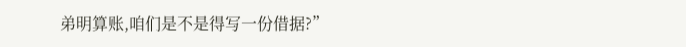弟明算账,咱们是不是得写一份借据?”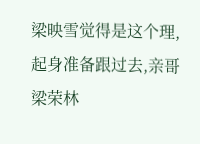梁映雪觉得是这个理,起身准备跟过去,亲哥梁荣林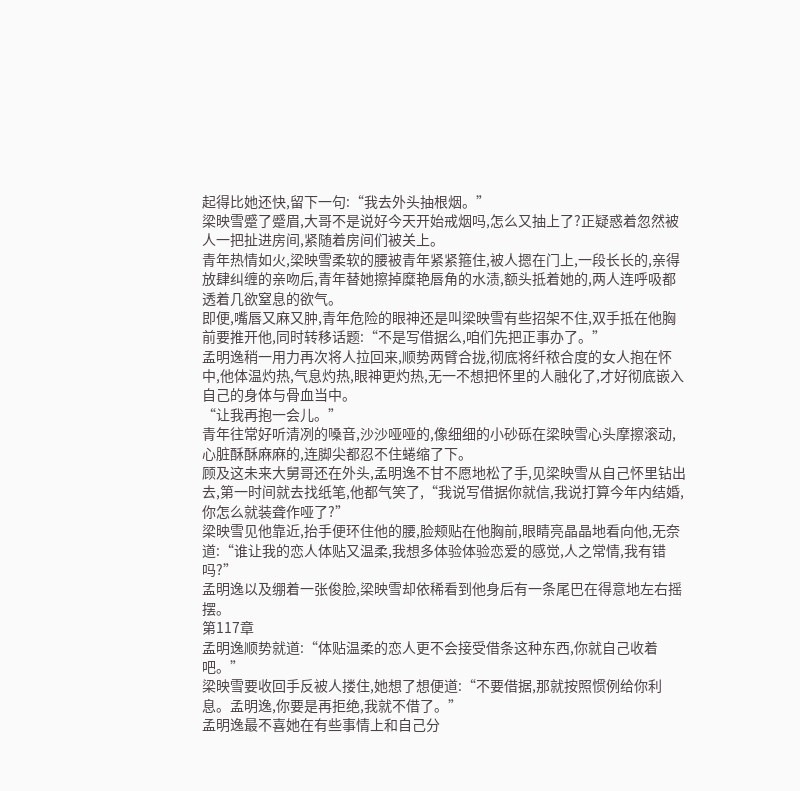起得比她还快,留下一句:“我去外头抽根烟。”
梁映雪蹙了蹙眉,大哥不是说好今天开始戒烟吗,怎么又抽上了?正疑惑着忽然被人一把扯进房间,紧随着房间们被关上。
青年热情如火,梁映雪柔软的腰被青年紧紧箍住,被人摁在门上,一段长长的,亲得放肆纠缠的亲吻后,青年替她擦掉糜艳唇角的水渍,额头抵着她的,两人连呼吸都透着几欲窒息的欲气。
即便,嘴唇又麻又肿,青年危险的眼神还是叫梁映雪有些招架不住,双手抵在他胸前要推开他,同时转移话题:“不是写借据么,咱们先把正事办了。”
孟明逸稍一用力再次将人拉回来,顺势两臂合拢,彻底将纤秾合度的女人抱在怀中,他体温灼热,气息灼热,眼神更灼热,无一不想把怀里的人融化了,才好彻底嵌入自己的身体与骨血当中。
“让我再抱一会儿。”
青年往常好听清冽的嗓音,沙沙哑哑的,像细细的小砂砾在梁映雪心头摩擦滚动,心脏酥酥麻麻的,连脚尖都忍不住蜷缩了下。
顾及这未来大舅哥还在外头,孟明逸不甘不愿地松了手,见梁映雪从自己怀里钻出去,第一时间就去找纸笔,他都气笑了,“我说写借据你就信,我说打算今年内结婚,你怎么就装聋作哑了?”
梁映雪见他靠近,抬手便环住他的腰,脸颊贴在他胸前,眼睛亮晶晶地看向他,无奈道:“谁让我的恋人体贴又温柔,我想多体验体验恋爱的感觉,人之常情,我有错吗?”
孟明逸以及绷着一张俊脸,梁映雪却依稀看到他身后有一条尾巴在得意地左右摇摆。
第117章
孟明逸顺势就道:“体贴温柔的恋人更不会接受借条这种东西,你就自己收着吧。”
梁映雪要收回手反被人搂住,她想了想便道:“不要借据,那就按照惯例给你利息。孟明逸,你要是再拒绝,我就不借了。”
孟明逸最不喜她在有些事情上和自己分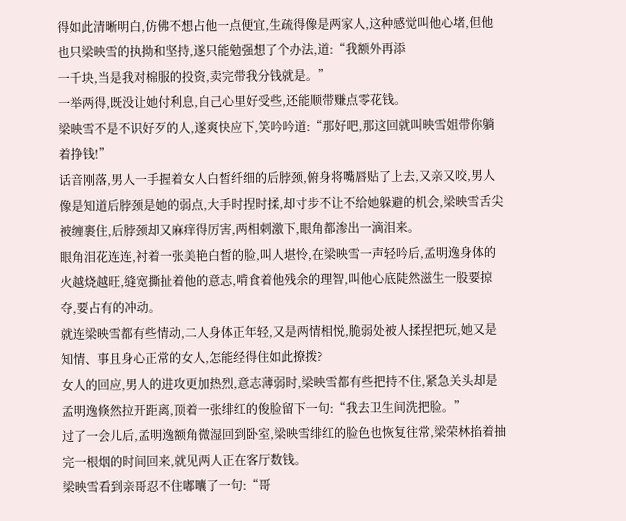得如此清晰明白,仿佛不想占他一点便宜,生疏得像是两家人,这种感觉叫他心堵,但他也只梁映雪的执拗和坚持,遂只能勉强想了个办法,道:“我额外再添
一千块,当是我对棉服的投资,卖完带我分钱就是。”
一举两得,既没让她付利息,自己心里好受些,还能顺带赚点零花钱。
梁映雪不是不识好歹的人,遂爽快应下,笑吟吟道:“那好吧,那这回就叫映雪姐带你躺着挣钱!”
话音刚落,男人一手握着女人白皙纤细的后脖颈,俯身将嘴唇贴了上去,又亲又咬,男人像是知道后脖颈是她的弱点,大手时捏时揉,却寸步不让不给她躲避的机会,梁映雪舌尖被缠裹住,后脖颈却又麻痒得厉害,两相刺激下,眼角都渗出一滴泪来。
眼角泪花连连,衬着一张美艳白皙的脸,叫人堪怜,在梁映雪一声轻吟后,孟明逸身体的火越烧越旺,缝宽撕扯着他的意志,啃食着他残余的理智,叫他心底陡然滋生一股要掠夺,要占有的冲动。
就连梁映雪都有些情动,二人身体正年轻,又是两情相悦,脆弱处被人揉捏把玩,她又是知情、事且身心正常的女人,怎能经得住如此撩拨?
女人的回应,男人的进攻更加热烈,意志薄弱时,梁映雪都有些把持不住,紧急关头却是孟明逸倏然拉开距离,顶着一张绯红的俊脸留下一句:“我去卫生间洗把脸。”
过了一会儿后,孟明逸额角微湿回到卧室,梁映雪绯红的脸色也恢复往常,梁荣林掐着抽完一根烟的时间回来,就见两人正在客厅数钱。
梁映雪看到亲哥忍不住嘟囔了一句:“哥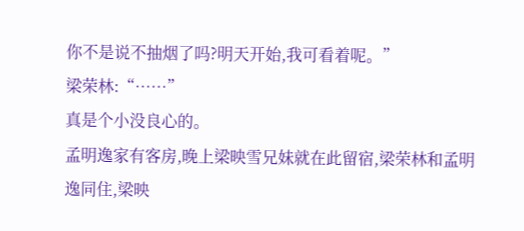你不是说不抽烟了吗?明天开始,我可看着呢。”
梁荣林:“……”
真是个小没良心的。
孟明逸家有客房,晚上梁映雪兄妹就在此留宿,梁荣林和孟明逸同住,梁映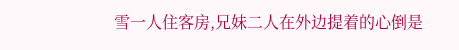雪一人住客房,兄妹二人在外边提着的心倒是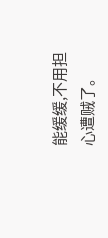能缓缓,不用担心遭贼了。